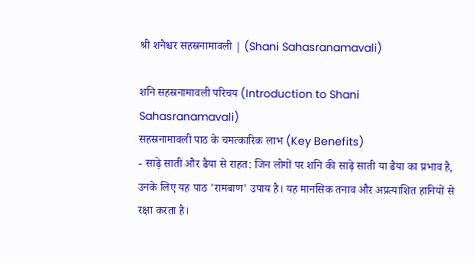श्री शनैश्चर सहस्रनामावली | (Shani Sahasranamavali)

शनि सहस्रनामावली परिचय (Introduction to Shani Sahasranamavali)
सहस्रनामावली पाठ के चमत्कारिक लाभ (Key Benefits)
- साढ़े साती और ढैया से राहत: जिन लोगों पर शनि की साढ़े साती या ढैया का प्रभाव है, उनके लिए यह पाठ 'रामबाण' उपाय है। यह मानसिक तनाव और अप्रत्याशित हानियों से रक्षा करता है।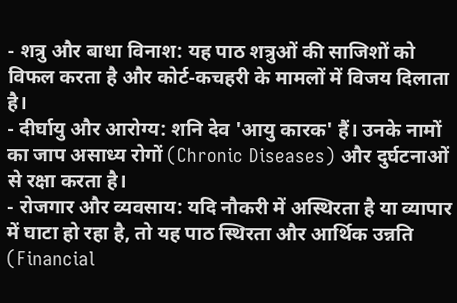- शत्रु और बाधा विनाश: यह पाठ शत्रुओं की साजिशों को विफल करता है और कोर्ट-कचहरी के मामलों में विजय दिलाता है।
- दीर्घायु और आरोग्य: शनि देव 'आयु कारक' हैं। उनके नामों का जाप असाध्य रोगों (Chronic Diseases) और दुर्घटनाओं से रक्षा करता है।
- रोजगार और व्यवसाय: यदि नौकरी में अस्थिरता है या व्यापार में घाटा हो रहा है, तो यह पाठ स्थिरता और आर्थिक उन्नति (Financial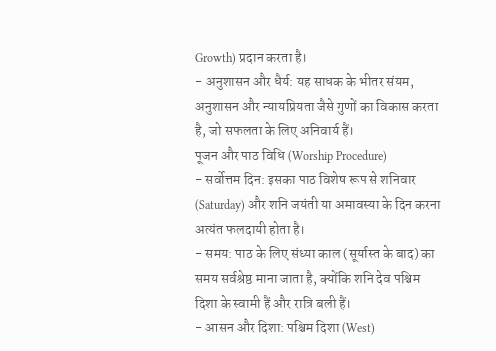Growth) प्रदान करता है।
- अनुशासन और धैर्य: यह साधक के भीतर संयम, अनुशासन और न्यायप्रियता जैसे गुणों का विकास करता है, जो सफलता के लिए अनिवार्य हैं।
पूजन और पाठ विधि (Worship Procedure)
- सर्वोत्तम दिन: इसका पाठ विशेष रूप से शनिवार (Saturday) और शनि जयंती या अमावस्या के दिन करना अत्यंत फलदायी होता है।
- समय: पाठ के लिए संध्या काल (सूर्यास्त के बाद) का समय सर्वश्रेष्ठ माना जाता है, क्योंकि शनि देव पश्चिम दिशा के स्वामी हैं और रात्रि बली हैं।
- आसन और दिशा: पश्चिम दिशा (West)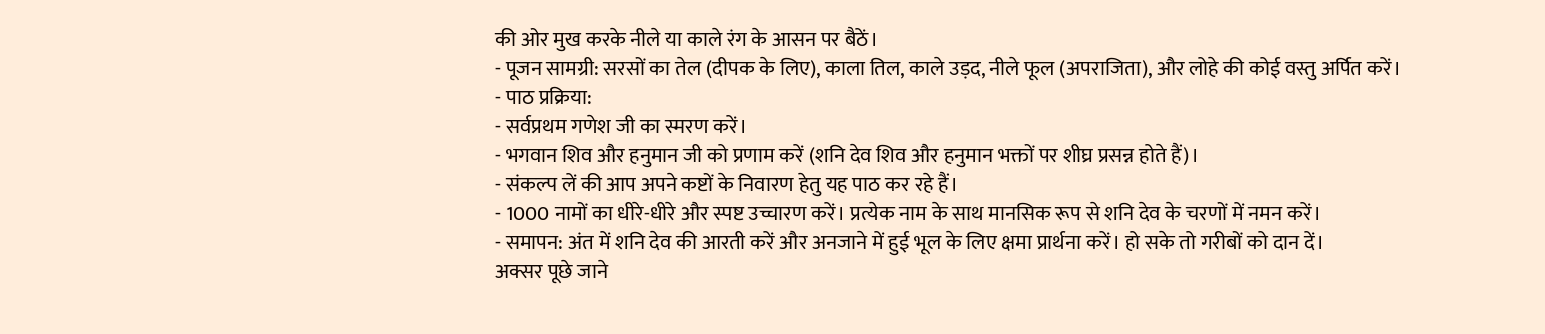की ओर मुख करके नीले या काले रंग के आसन पर बैठें।
- पूजन सामग्री: सरसों का तेल (दीपक के लिए), काला तिल, काले उड़द, नीले फूल (अपराजिता), और लोहे की कोई वस्तु अर्पित करें।
- पाठ प्रक्रिया:
- सर्वप्रथम गणेश जी का स्मरण करें।
- भगवान शिव और हनुमान जी को प्रणाम करें (शनि देव शिव और हनुमान भक्तों पर शीघ्र प्रसन्न होते हैं)।
- संकल्प लें की आप अपने कष्टों के निवारण हेतु यह पाठ कर रहे हैं।
- 1000 नामों का धीरे-धीरे और स्पष्ट उच्चारण करें। प्रत्येक नाम के साथ मानसिक रूप से शनि देव के चरणों में नमन करें।
- समापन: अंत में शनि देव की आरती करें और अनजाने में हुई भूल के लिए क्षमा प्रार्थना करें। हो सके तो गरीबों को दान दें।
अक्सर पूछे जाने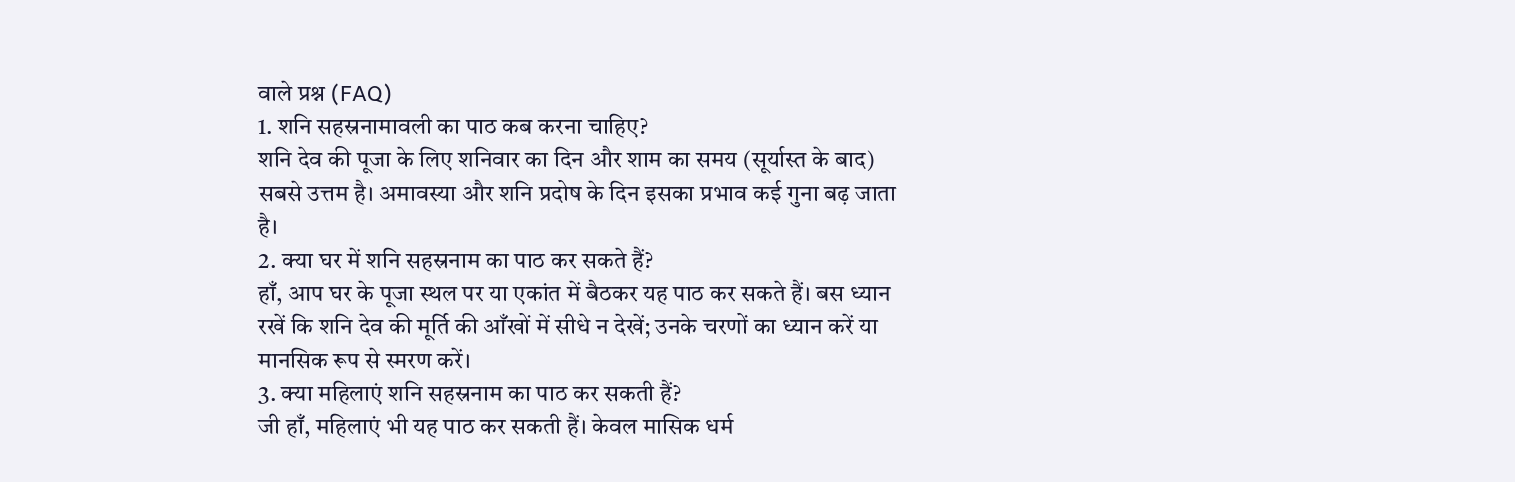वाले प्रश्न (FAQ)
1. शनि सहस्रनामावली का पाठ कब करना चाहिए?
शनि देव की पूजा के लिए शनिवार का दिन और शाम का समय (सूर्यास्त के बाद) सबसे उत्तम है। अमावस्या और शनि प्रदोष के दिन इसका प्रभाव कई गुना बढ़ जाता है।
2. क्या घर में शनि सहस्रनाम का पाठ कर सकते हैं?
हाँ, आप घर के पूजा स्थल पर या एकांत में बैठकर यह पाठ कर सकते हैं। बस ध्यान रखें कि शनि देव की मूर्ति की आँखों में सीधे न देखें; उनके चरणों का ध्यान करें या मानसिक रूप से स्मरण करें।
3. क्या महिलाएं शनि सहस्रनाम का पाठ कर सकती हैं?
जी हाँ, महिलाएं भी यह पाठ कर सकती हैं। केवल मासिक धर्म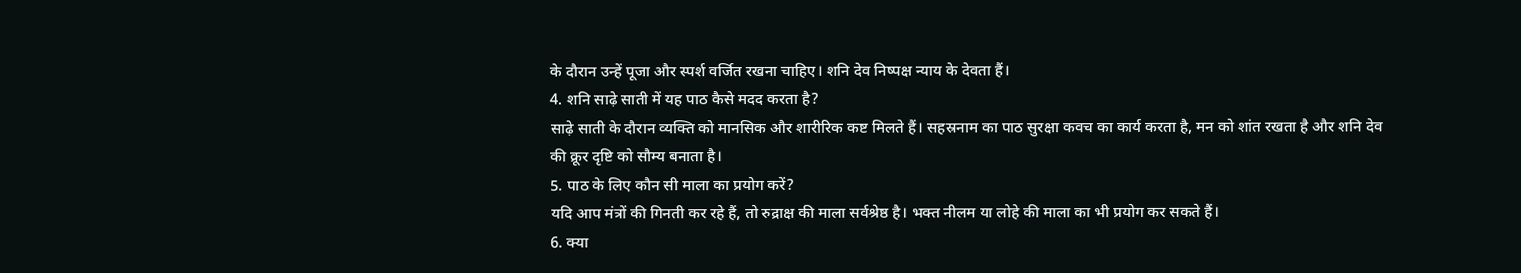के दौरान उन्हें पूजा और स्पर्श वर्जित रखना चाहिए। शनि देव निष्पक्ष न्याय के देवता हैं।
4. शनि साढ़े साती में यह पाठ कैसे मदद करता है?
साढ़े साती के दौरान व्यक्ति को मानसिक और शारीरिक कष्ट मिलते हैं। सहस्रनाम का पाठ सुरक्षा कवच का कार्य करता है, मन को शांत रखता है और शनि देव की क्रूर दृष्टि को सौम्य बनाता है।
5. पाठ के लिए कौन सी माला का प्रयोग करें?
यदि आप मंत्रों की गिनती कर रहे हैं, तो रुद्राक्ष की माला सर्वश्रेष्ठ है। भक्त नीलम या लोहे की माला का भी प्रयोग कर सकते हैं।
6. क्या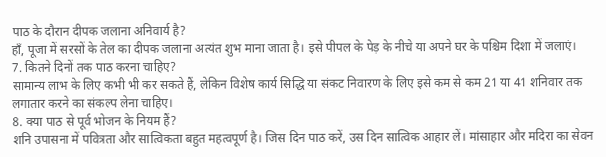पाठ के दौरान दीपक जलाना अनिवार्य है?
हाँ, पूजा में सरसों के तेल का दीपक जलाना अत्यंत शुभ माना जाता है। इसे पीपल के पेड़ के नीचे या अपने घर के पश्चिम दिशा में जलाएं।
7. कितने दिनों तक पाठ करना चाहिए?
सामान्य लाभ के लिए कभी भी कर सकते हैं, लेकिन विशेष कार्य सिद्धि या संकट निवारण के लिए इसे कम से कम 21 या 41 शनिवार तक लगातार करने का संकल्प लेना चाहिए।
8. क्या पाठ से पूर्व भोजन के नियम हैं?
शनि उपासना में पवित्रता और सात्विकता बहुत महत्वपूर्ण है। जिस दिन पाठ करें, उस दिन सात्विक आहार लें। मांसाहार और मदिरा का सेवन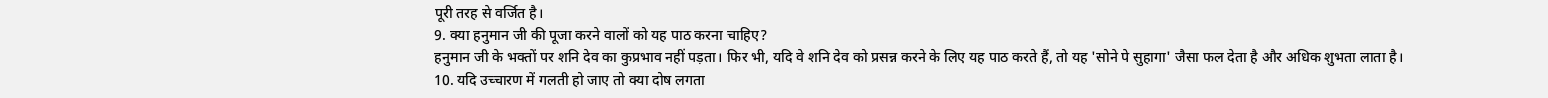पूरी तरह से वर्जित है।
9. क्या हनुमान जी की पूजा करने वालों को यह पाठ करना चाहिए?
हनुमान जी के भक्तों पर शनि देव का कुप्रभाव नहीं पड़ता। फिर भी, यदि वे शनि देव को प्रसन्न करने के लिए यह पाठ करते हैं, तो यह 'सोने पे सुहागा' जैसा फल देता है और अधिक शुभता लाता है।
10. यदि उच्चारण में गलती हो जाए तो क्या दोष लगता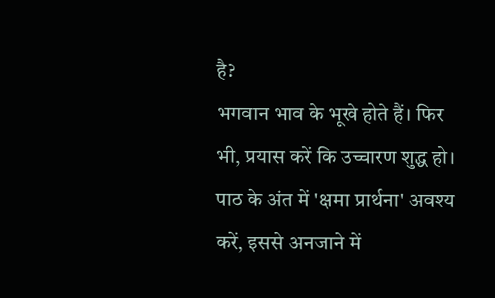है?
भगवान भाव के भूखे होते हैं। फिर भी, प्रयास करें कि उच्चारण शुद्ध हो। पाठ के अंत में 'क्षमा प्रार्थना' अवश्य करें, इससे अनजाने में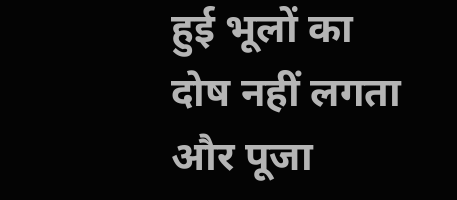हुई भूलों का दोष नहीं लगता और पूजा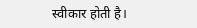स्वीकार होती है।